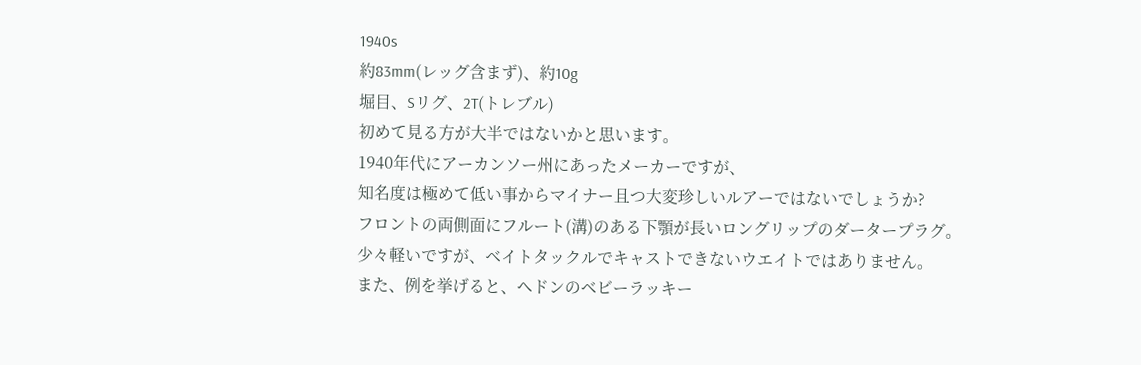1940s
約83mm(レッグ含まず)、約10g
堀目、Sリグ、2T(トレブル)
初めて見る方が大半ではないかと思います。
1940年代にアーカンソー州にあったメーカーですが、
知名度は極めて低い事からマイナー且つ大変珍しいルアーではないでしょうか?
フロントの両側面にフルート(溝)のある下顎が長いロングリップのダータープラグ。
少々軽いですが、ベイトタックルでキャストできないウエイトではありません。
また、例を挙げると、ヘドンのベビーラッキー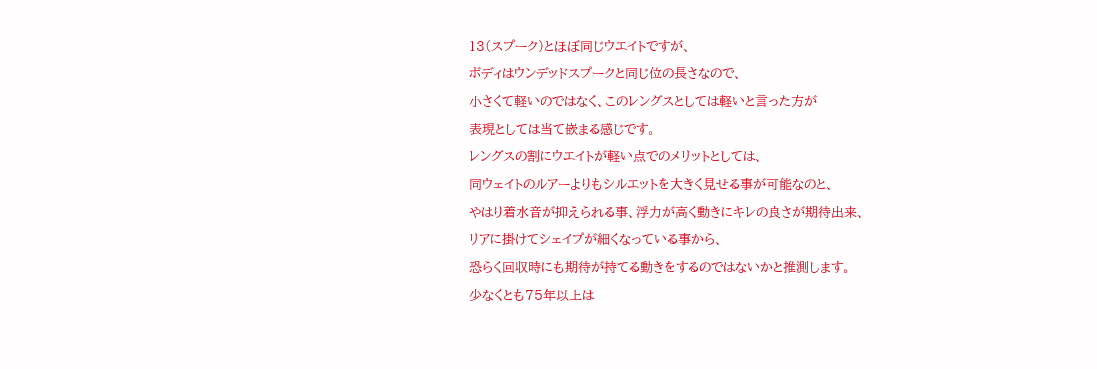13(スプーク)とほぼ同じウエイトですが、
ボディはウンデッドスプークと同じ位の長さなので、
小さくて軽いのではなく、このレングスとしては軽いと言った方が
表現としては当て嵌まる感じです。
レングスの割にウエイトが軽い点でのメリットとしては、
同ウェイトのルアーよりもシルエットを大きく見せる事が可能なのと、
やはり着水音が抑えられる事、浮力が高く動きにキレの良さが期待出来、
リアに掛けてシェイプが細くなっている事から、
恐らく回収時にも期待が持てる動きをするのではないかと推測します。
少なくとも75年以上は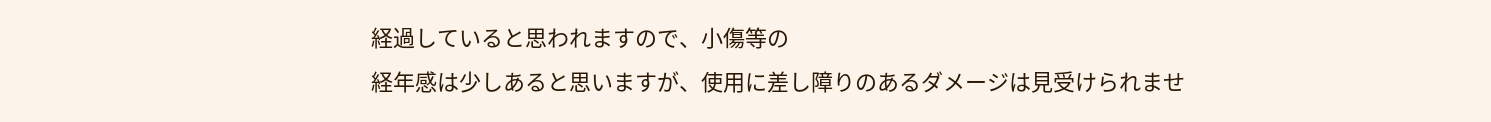経過していると思われますので、小傷等の
経年感は少しあると思いますが、使用に差し障りのあるダメージは見受けられませ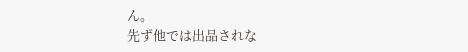ん。
先ず他では出品されな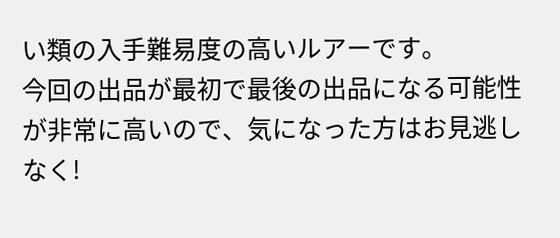い類の入手難易度の高いルアーです。
今回の出品が最初で最後の出品になる可能性が非常に高いので、気になった方はお見逃しなく!